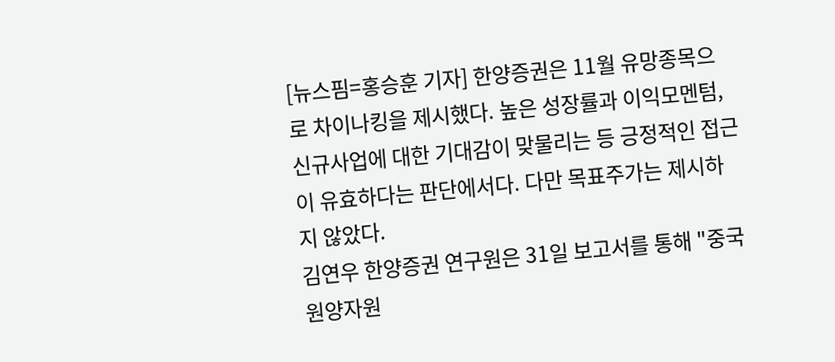[뉴스핌=홍승훈 기자] 한양증권은 11월 유망종목으로 차이나킹을 제시했다. 높은 성장률과 이익모멘텀, 신규사업에 대한 기대감이 맞물리는 등 긍정적인 접근이 유효하다는 판단에서다. 다만 목표주가는 제시하지 않았다.
김연우 한양증권 연구원은 31일 보고서를 통해 "중국원양자원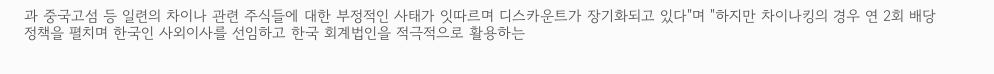과 중국고섬 등 일련의 차이나 관련 주식들에 대한 부정적인 사태가 잇따르며 디스카운트가 장기화되고 있다"며 "하지만 차이나킹의 경우 연 2회 배당 정책을 펼치며 한국인 사외이사를 선임하고 한국 회계법인을 적극적으로 활용하는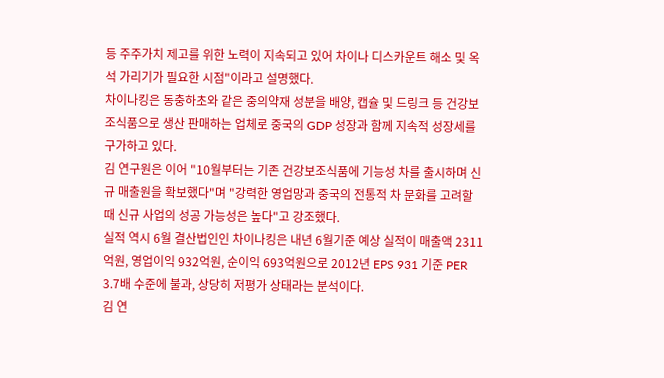등 주주가치 제고를 위한 노력이 지속되고 있어 차이나 디스카운트 해소 및 옥석 가리기가 필요한 시점"이라고 설명했다.
차이나킹은 동충하초와 같은 중의약재 성분을 배양, 캡슐 및 드링크 등 건강보조식품으로 생산 판매하는 업체로 중국의 GDP 성장과 함께 지속적 성장세를 구가하고 있다.
김 연구원은 이어 "10월부터는 기존 건강보조식품에 기능성 차를 출시하며 신규 매출원을 확보했다"며 "강력한 영업망과 중국의 전통적 차 문화를 고려할 때 신규 사업의 성공 가능성은 높다"고 강조했다.
실적 역시 6월 결산법인인 차이나킹은 내년 6월기준 예상 실적이 매출액 2311억원, 영업이익 932억원, 순이익 693억원으로 2012년 EPS 931 기준 PER 3.7배 수준에 불과, 상당히 저평가 상태라는 분석이다.
김 연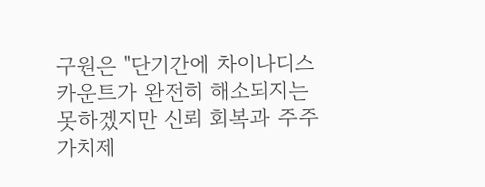구원은 "단기간에 차이나디스카운트가 완전히 해소되지는 못하겠지만 신뢰 회복과 주주가치제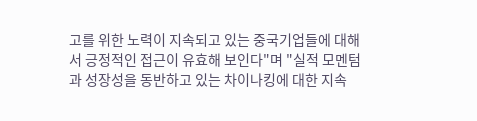고를 위한 노력이 지속되고 있는 중국기업들에 대해서 긍정적인 접근이 유효해 보인다"며 "실적 모멘텀과 성장성을 동반하고 있는 차이나킹에 대한 지속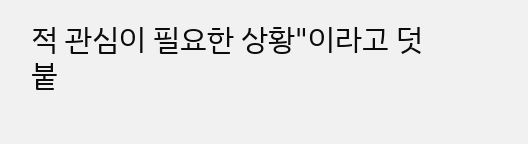적 관심이 필요한 상황"이라고 덧붙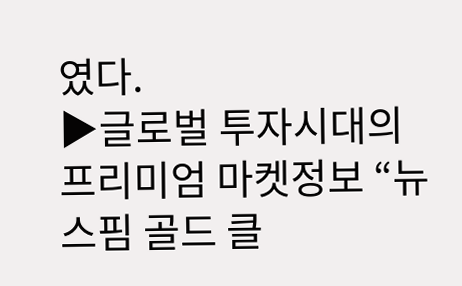였다.
▶글로벌 투자시대의 프리미엄 마켓정보 “뉴스핌 골드 클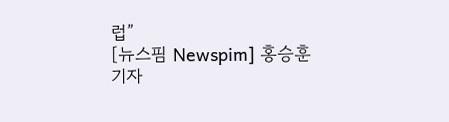럽”
[뉴스핌 Newspim] 홍승훈 기자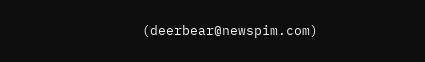(deerbear@newspim.com)